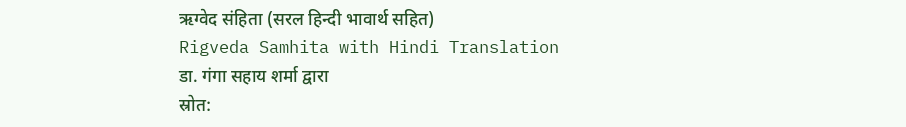ऋग्वेद संहिता (सरल हिन्दी भावार्थ सहित)
Rigveda Samhita with Hindi Translation
डा. गंगा सहाय शर्मा द्वारा
स्रोत: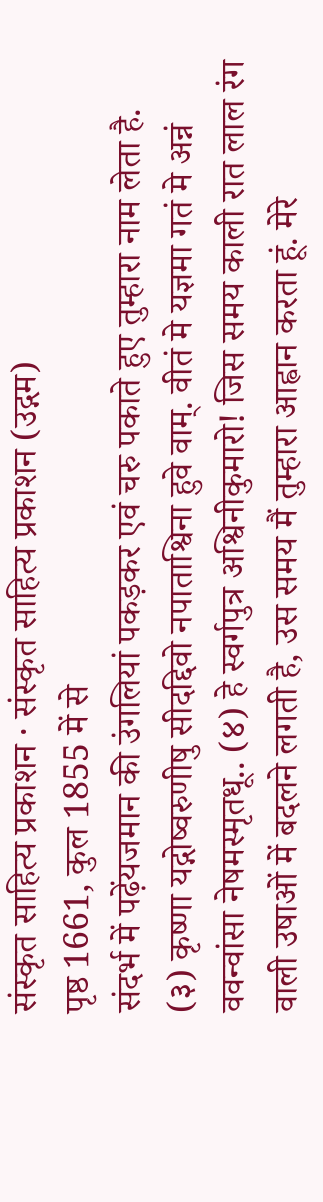संस्कृत साहित्य प्रकाशन · संस्कृत साहित्य प्रकाशन (उद्गम)
पृष्ठ 1661, कुल 1855 में से
संदर्भ में पढ़ेंयजमान की उंगलियां पकड़कर एवं चरु पकाते हुए तुम्हारा नाम लेता है. (३) कृष्णा यद्गोष्वरुणीषु सीदद्दिवो नपाताश्विना हुवे वाम्. वीतं मे यज्ञमा गतं मे अन्नं ववन्वांसा नेषमस्मृतधू.. (४) हे स्वर्गपुत्र अश्विनीकुमारो! जिस समय काली रात लाल रंग वाली उषाओं में बदलने लगती है, उस समय मैं तुम्हारा आह्वान करता हूं. मेरे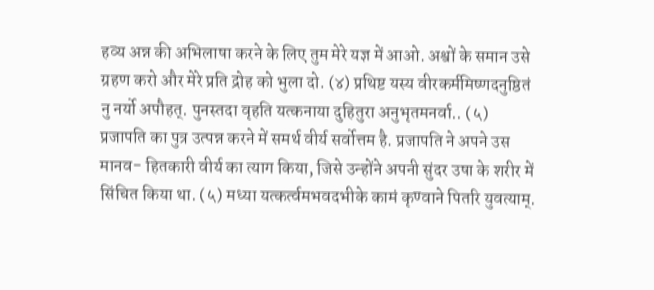हव्य अन्न की अभिलाषा करने के लिए तुम मेरे यज्ञ में आओ. अश्वों के समान उसे ग्रहण करो और मेरे प्रति द्रोह को भुला दो. (४) प्रथिष्ट यस्य वीरकर्ममिष्णदनुष्ठितं नु नर्यो अपौहत्. पुनस्तदा वृहति यत्कनाया दुहितुरा अनुभृतमनर्वा.. (५) प्रजापति का पुत्र उत्पन्न करने में समर्थ वीर्य सर्वोत्तम है. प्रजापति ने अपने उस मानव- हितकारी वीर्य का त्याग किया, जिसे उन्होंने अपनी सुंदर उषा के शरीर में सिंचित किया था. (५) मध्या यत्कर्त्वमभवदभीके कामं कृण्वाने पितरि युवत्याम्.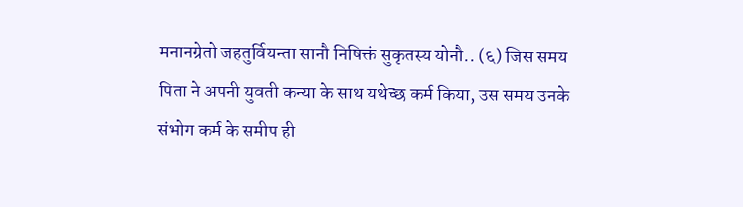मनानग्रेतो जहतुर्वियन्ता सानौ निषिक्तं सुकृतस्य योनौ.. (६) जिस समय पिता ने अपनी युवती कन्या के साथ यथेच्छ कर्म किया, उस समय उनके संभोग कर्म के समीप ही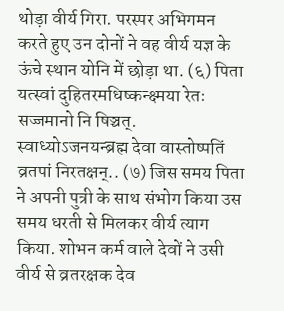थोड़ा वीर्य गिरा. परस्पर अभिगमन करते हुए उन दोनों ने वह वीर्य यज्ञ के ऊंचे स्थान योनि में छोड़ा था. (६) पिता यत्स्वां दुहितरमधिष्कन्क्ष्मया रेतः सज्जमानो नि षिञ्चत्. स्वाध्योऽजनयन्ब्रह्म देवा वास्तोष्पतिं व्रतपां निरतक्षन्.. (७) जिस समय पिता ने अपनी पुत्री के साथ संभोग किया उस समय धरती से मिलकर वीर्य त्याग किया. शोभन कर्म वाले देवों ने उसी वीर्य से व्रतरक्षक देव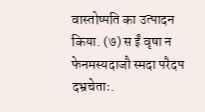वास्तोष्पति का उत्पादन किया. (७) स ईं वृषा न फेनमस्यदाजौ स्मदा परैदप दभ्रचेताः.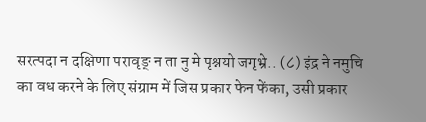सरत्पदा न दक्षिणा परावृङ् न ता नु मे पृश्नयो जगृभ्रे.. (८) इंद्र ने नमुचि का वध करने के लिए संग्राम में जिस प्रकार फेन फेंका, उसी प्रकार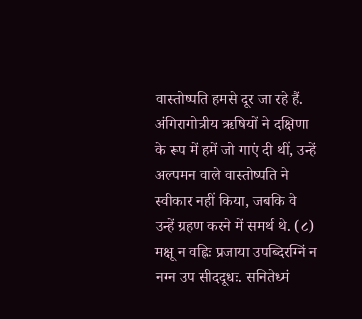वास्तोष्पति हमसे दूर जा रहे हैं. अंगिरागोत्रीय ऋषियों ने दक्षिणा के रूप में हमें जो गाएं दी थीं, उन्हें अल्पमन वाले वास्तोष्पति ने स्वीकार नहीं किया, जबकि वे उन्हें ग्रहण करने में समर्थ थे. (८) मक्षू न वह्निः प्रजाया उपब्दिरग्निं न नग्न उप सीददूधः. सनितेध्मं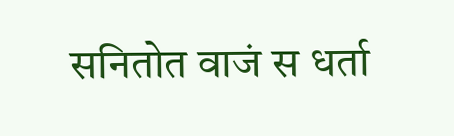सनितोत वाजं स धर्ता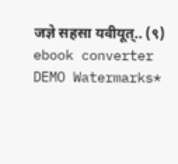जज्ञे सहसा यवीयूत्.. (९) ebook converter DEMO Watermarks*